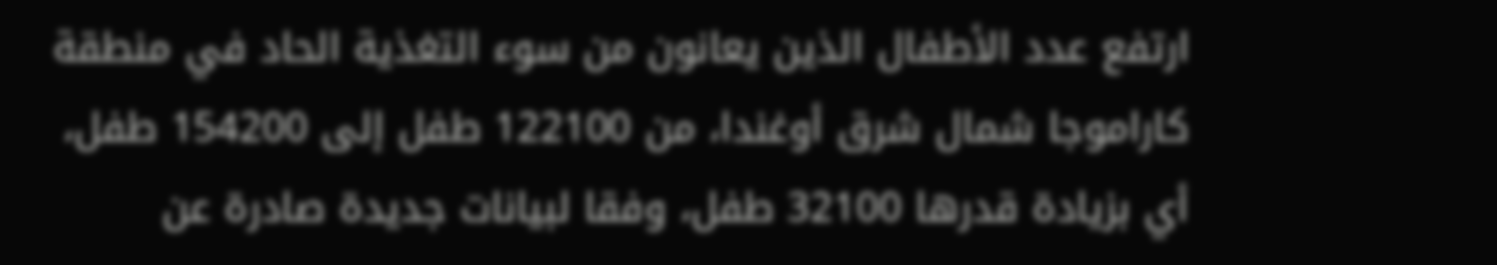ارتفع عدد الأطفال الذين يعانون من سوء التغذية الحاد في منطقة كاراموجا شمال شرق أوغندا، من 122100 طفل إلى 154200 طفل، أي بزيادة قدرها 32100 طفل، وفقا لبيانات جديدة صادرة عن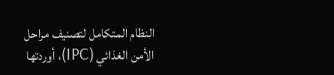النظام المتكامل لتصنيف مراحل الأمن الغذائي (IPC)، أوردتها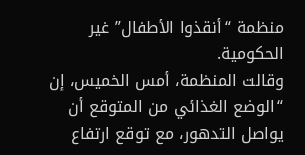منظمة “أنقذوا الأطفال” غير الحكومية.
وقالت المنظمة، أمس الخميس، إن “الوضع الغذائي من المتوقع أن يواصل التدهور، مع توقع ارتفاع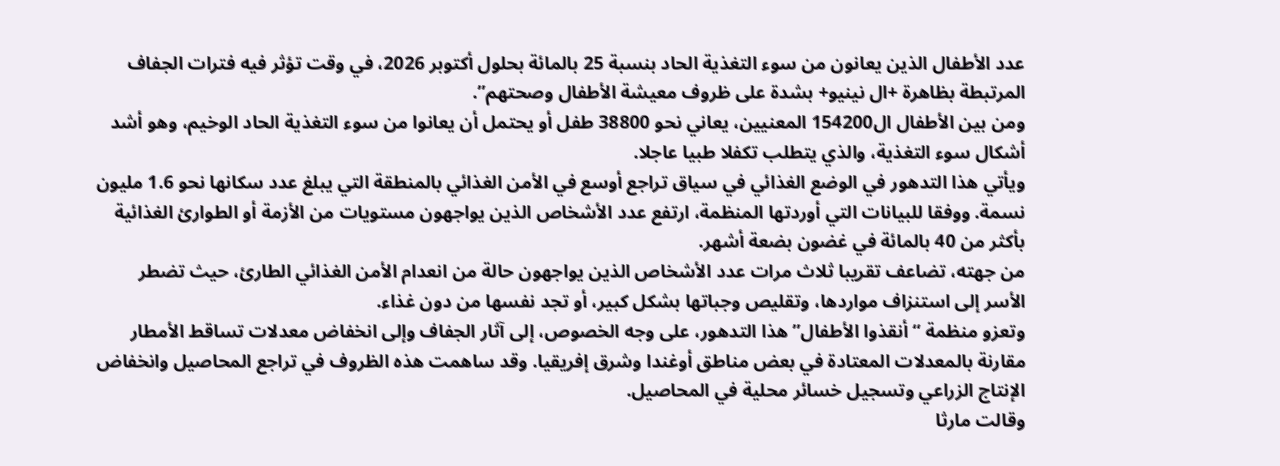عدد الأطفال الذين يعانون من سوء التغذية الحاد بنسبة 25 بالمائة بحلول أكتوبر 2026، في وقت تؤثر فيه فترات الجفاف المرتبطة بظاهرة +ال نينيو+ بشدة على ظروف معيشة الأطفال وصحتهم”.
ومن بين الأطفال ال154200 المعنيين، يعاني نحو 38800 طفل أو يحتمل أن يعانوا من سوء التغذية الحاد الوخيم، وهو أشد أشكال سوء التغذية، والذي يتطلب تكفلا طبيا عاجلا.
ويأتي هذا التدهور في الوضع الغذائي في سياق تراجع أوسع في الأمن الغذائي بالمنطقة التي يبلغ عدد سكانها نحو 1.6 مليون نسمة. ووفقا للبيانات التي أوردتها المنظمة، ارتفع عدد الأشخاص الذين يواجهون مستويات من الأزمة أو الطوارئ الغذائية بأكثر من 40 بالمائة في غضون بضعة أشهر.
من جهته، تضاعف تقريبا ثلاث مرات عدد الأشخاص الذين يواجهون حالة من انعدام الأمن الغذائي الطارئ، حيث تضطر الأسر إلى استنزاف مواردها، وتقليص وجباتها بشكل كبير، أو تجد نفسها من دون غذاء.
وتعزو منظمة “أنقذوا الأطفال” هذا التدهور، على وجه الخصوص، إلى آثار الجفاف وإلى انخفاض معدلات تساقط الأمطار مقارنة بالمعدلات المعتادة في بعض مناطق أوغندا وشرق إفريقيا. وقد ساهمت هذه الظروف في تراجع المحاصيل وانخفاض الإنتاج الزراعي وتسجيل خسائر محلية في المحاصيل.
وقالت مارثا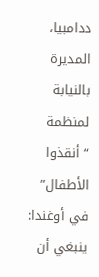ددامبيا، المديرة بالنيابة لمنظمة “أنقذوا الأطفال” في أوغندا: ينبغي أن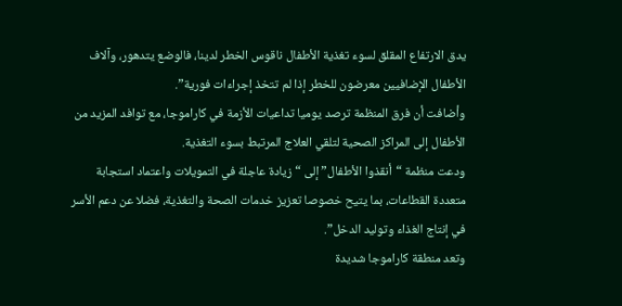يدق الارتفاع المقلق لسوء تغذية الأطفال ناقوس الخطر لدينا، فالوضع يتدهور، وآلاف الأطفال الإضافيين معرضون للخطر إذا لم تتخذ إجراءات فورية”.
وأضافت أن فرق المنظمة ترصد يوميا تداعيات الأزمة في كاراموجا، مع توافد المزيد من الأطفال إلى المراكز الصحية لتلقي العلاج المرتبط بسوء التغذية.
ودعت منظمة “أنقذوا الأطفال” إلى “زيادة عاجلة في التمويلات واعتماد استجابة متعددة القطاعات، بما يتيح خصوصا تعزيز خدمات الصحة والتغذية، فضلا عن دعم الأسر في إنتاج الغذاء وتوليد الدخل”.
وتعد منطقة كاراموجا شديدة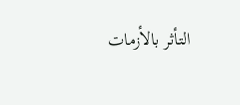التأثر بالأزمات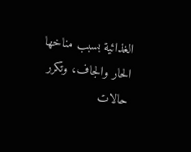الغذائية بسبب مناخها الحار والجاف، وتكرر حالات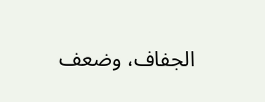الجفاف، وضعف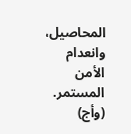المحاصيل، وانعدام الأمن المستمر.
(وأج)